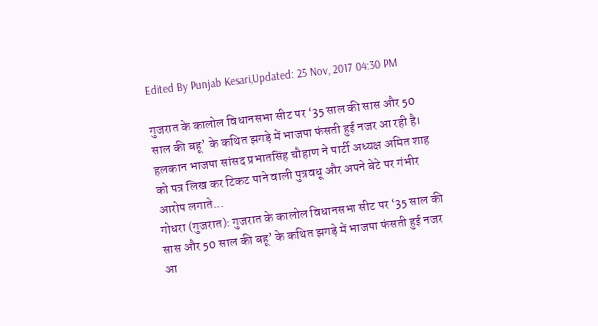Edited By Punjab Kesari,Updated: 25 Nov, 2017 04:30 PM

गुजरात के कालोल विधानसभा सीट पर ‘35 साल की सास और 50 साल की बहू’ के कथित झगड़े में भाजपा फंसती हुई नजर आ रही है। हलकान भाजपा सांसद प्रभातसिंह चौहाण ने पार्टी अध्यक्ष अमित शाह को पत्र लिख कर टिकट पाने वाली पुत्रवधू और अपने बेटे पर गंभीर आरोप लगाते...
गोधरा (गुजरात): गुजरात के कालोल विधानसभा सीट पर ‘35 साल की सास और 50 साल की बहू’ के कथित झगड़े में भाजपा फंसती हुई नजर आ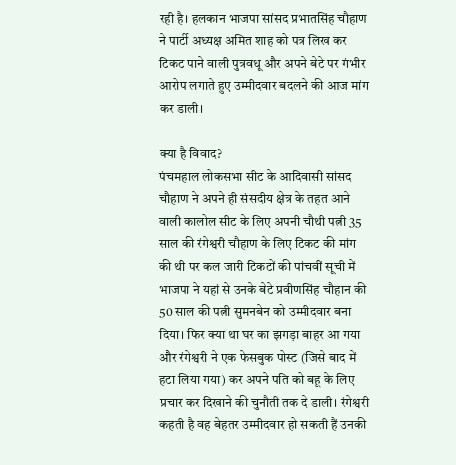रही है। हलकान भाजपा सांसद प्रभातसिंह चौहाण ने पार्टी अध्यक्ष अमित शाह को पत्र लिख कर टिकट पाने वाली पुत्रवधू और अपने बेटे पर गंभीर आरोप लगाते हुए उम्मीदवार बदलने की आज मांग कर डाली।

क्या है विवाद?
पंचमहाल लोकसभा सीट के आदिवासी सांसद चौहाण ने अपने ही संसदीय क्षेत्र के तहत आने वाली कालोल सीट के लिए अपनी चौथी पत्नी 35 साल की रंगेश्वरी चौहाण के लिए टिकट की मांग की थी पर कल जारी टिकटों की पांचवीं सूची में भाजपा ने यहां से उनके बेटे प्रवीणसिंह चौहान की 50 साल की पत्नी सुमनबेन को उम्मीदवार बना दिया। फिर क्या था घर का झगड़ा बाहर आ गया और रंगेश्वरी ने एक फेसबुक पोस्ट (जिसे बाद में हटा लिया गया) कर अपने पति को बहू के लिए प्रचार कर दिखाने की चुनौती तक दे डाली। रंगेश्वरी कहती है वह बेहतर उम्मीदवार हो सकती हैं उनकी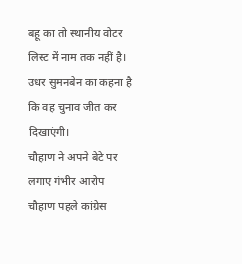बहू का तो स्थानीय वोटर लिस्ट में नाम तक नहीं है। उधर सुमनबेन का कहना है कि वह चुनाव जीत कर दिखाएंगी।
चौहाण ने अपने बेटे पर लगाए गंभीर आरोप
चौहाण पहले कांग्रेस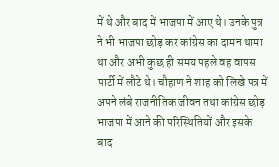में थे और बाद में भाजपा में आए थे। उनके पुत्र ने भी भाजपा छोड़ कर कांग्रेस का दामन थामा था और अभी कुछ ही समय पहले वह वापस पार्टी में लौटे थे। चौहाण ने शाह को लिखे पत्र में अपने लंबे राजनीतिक जीवन तथा कांग्रेस छोड़ भाजपा में आने की परिस्थितियों और इसके बाद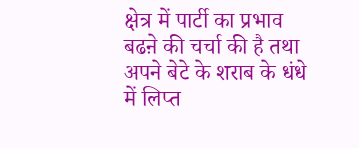क्षेत्र में पार्टी का प्रभाव बढऩे की चर्चा की है तथा अपने बेटे के शराब के धंधे में लिप्त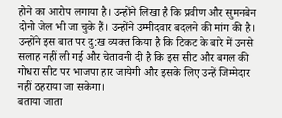होने का आरोप लगाया है। उन्होंने लिखा है कि प्रवीण और सुमनबेन दोनो जेल भी जा चुके हैं। उन्होंने उम्मीदवार बदलने की मांग की है। उन्होंने इस बात पर दु:ख व्यक्त किया है कि टिकट के बारे में उनसे सलाह नहीं ली गई और चेतावनी दी है कि इस सीट और बगल की गोधरा सीट पर भाजपा हार जायेगी और इसके लिए उन्हें जिम्मेदार नहीं ठहराया जा सकेगा।
बताया जाता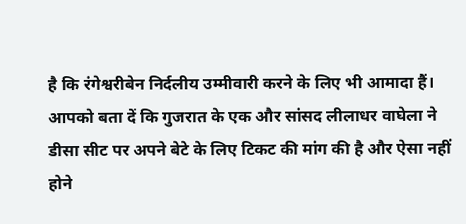है कि रंगेश्वरीबेन निर्दलीय उम्मीवारी करने के लिए भी आमादा हैं। आपको बता दें कि गुजरात के एक और सांसद लीलाधर वाघेला ने डीसा सीट पर अपने बेटे के लिए टिकट की मांग की है और ऐसा नहीं होने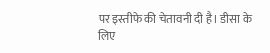पर इस्तीफे की चेतावनी दी है। डीसा के लिए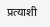प्रत्याशी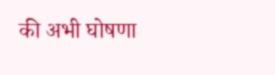की अभी घोषणा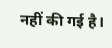नहीं की गई है।